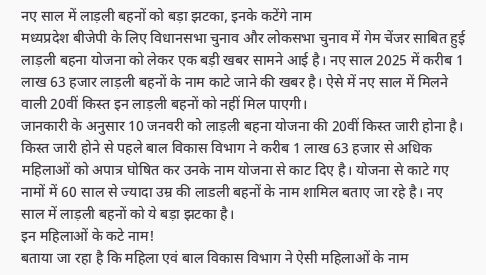नए साल में लाड़ली बहनों को बड़ा झटका, इनके कटेंगे नाम
मध्यप्रदेश बीजेपी के लिए विधानसभा चुनाव और लोकसभा चुनाव में गेम चेंजर साबित हुई लाड़ली बहना योजना को लेकर एक बड़ी खबर सामने आई है। नए साल 2025 में करीब 1 लाख 63 हजार लाड़ली बहनों के नाम काटे जाने की खबर है। ऐसे में नए साल में मिलने वाली 20वीं किस्त इन लाड़ली बहनों को नहीं मिल पाएगी।
जानकारी के अनुसार 10 जनवरी को लाड़ली बहना योजना की 20वीं किस्त जारी होना है। किस्त जारी होने से पहले बाल विकास विभाग ने करीब 1 लाख 63 हजार से अधिक महिलाओं को अपात्र घोषित कर उनके नाम योजना से काट दिए है। योजना से काटे गए नामों में 60 साल से ज्यादा उम्र की लाडली बहनों के नाम शामिल बताए जा रहे है। नए साल में लाड़ली बहनों को ये बड़ा झटका है।
इन महिलाओं के कटे नाम!
बताया जा रहा है कि महिला एवं बाल विकास विभाग ने ऐसी महिलाओं के नाम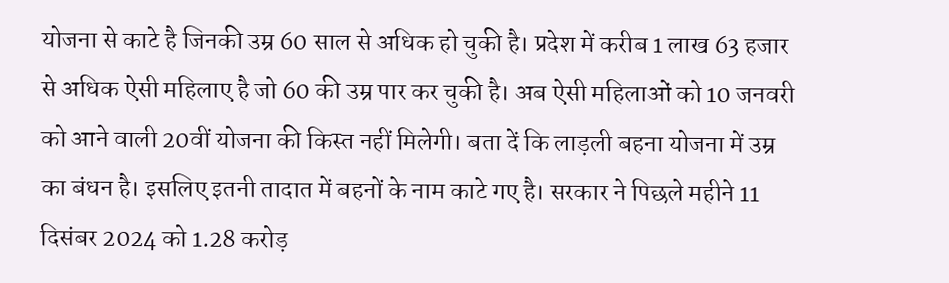योजना से काटे है जिनकी उम्र 60 साल से अधिक हो चुकी है। प्रदेश में करीब 1 लाख 63 हजार से अधिक ऐसी महिलाए है जो 60 की उम्र पार कर चुकी है। अब ऐसी महिलाओं को 10 जनवरी को आने वाली 20वीं योजना की किस्त नहीं मिलेगी। बता दें कि लाड़ली बहना योजना में उम्र का बंधन है। इसलिए इतनी तादात में बहनों के नाम काटे गए है। सरकार ने पिछले महीने 11 दिसंबर 2024 को 1.28 करोड़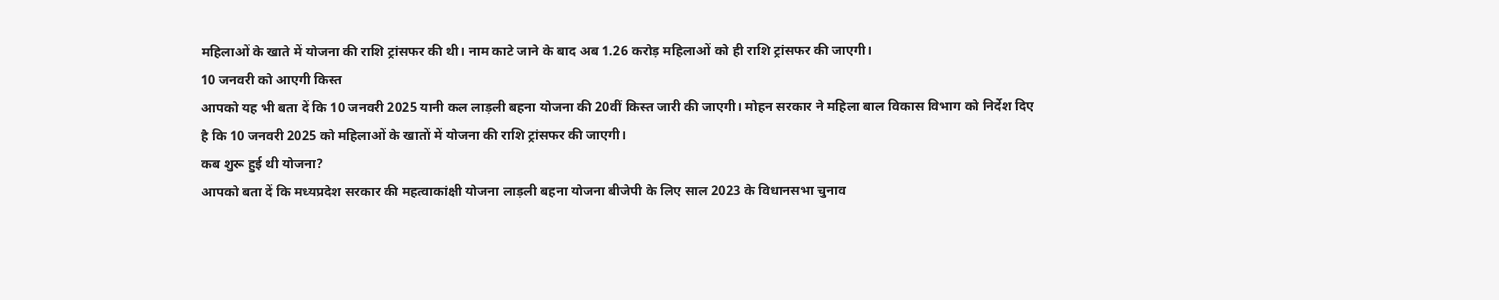महिलाओं के खाते में योजना की राशि ट्रांसफर की थी। नाम काटे जाने के बाद अब 1.26 करोड़ महिलाओं को ही राशि ट्रांसफर की जाएगी।
10 जनवरी को आएगी किस्त
आपको यह भी बता दें कि 10 जनवरी 2025 यानी कल लाड़ली बहना योजना की 20वीं किस्त जारी की जाएगी। मोहन सरकार ने महिला बाल विकास विभाग को निर्देश दिए है कि 10 जनवरी 2025 को महिलाओं के खातों में योजना की राशि ट्रांसफर की जाएगी।
कब शुरू हुई थी योजना?
आपको बता दें कि मध्यप्रदेश सरकार की महत्वाकांक्षी योजना लाड़ली बहना योजना बीजेपी के लिए साल 2023 के विधानसभा चुनाव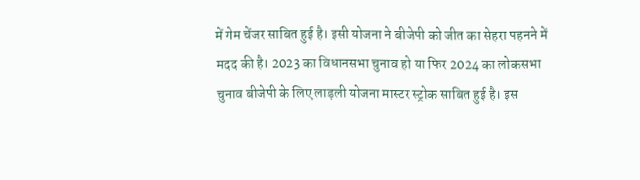में गेम चेंजर साबित हुई है। इसी योजना ने बीजेपी को जीत का सेहरा पहनने में मदद की है। 2023 का विधानसभा चुनाव हो या फिर 2024 का लोकसभा चुनाव बीजेपी के लिए लाड़ली योजना मास्टर स्ट्रोक साबित हुई है। इस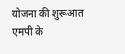योजना की शुरूआत एमपी के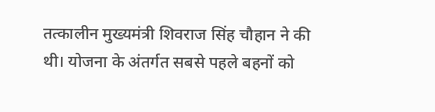तत्कालीन मुख्यमंत्री शिवराज सिंह चौहान ने की थी। योजना के अंतर्गत सबसे पहले बहनों को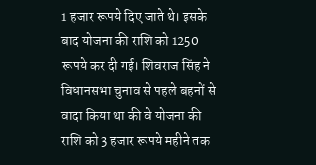1 हजार रूपये दिए जाते थे। इसके बाद योजना की राशि को 1250 रूपये कर दी गई। शिवराज सिंह ने विधानसभा चुनाव से पहले बहनों से वादा किया था की वे योजना की राशि को 3 हजार रूपये महीने तक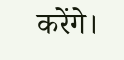करेंगे।